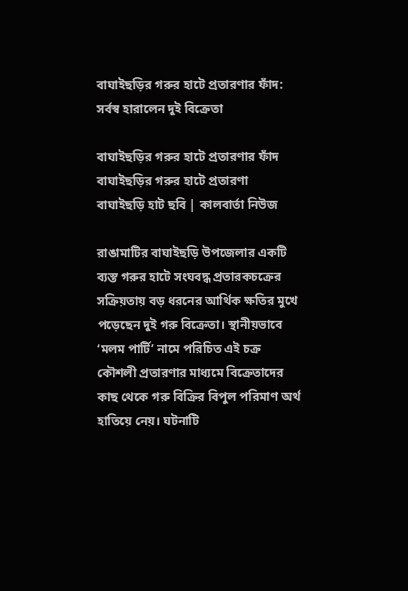বাঘাইছড়ির গরুর হাটে প্রতারণার ফাঁদ: সর্বস্ব হারালেন দুই বিক্রেতা

বাঘাইছড়ির গরুর হাটে প্রতারণার ফাঁদ বাঘাইছড়ির গরুর হাটে প্রতারণা
বাঘাইছড়ি হাট ছবি | কালবার্তা নিউজ

রাঙামাটির বাঘাইছড়ি উপজেলার একটি ব্যস্ত গরুর হাটে সংঘবদ্ধ প্রতারকচক্রের সক্রিয়তায় বড় ধরনের আর্থিক ক্ষতির মুখে পড়েছেন দুই গরু বিক্রেতা। স্থানীয়ভাবে ‘মলম পার্টি’ নামে পরিচিত এই চক্র কৌশলী প্রতারণার মাধ্যমে বিক্রেতাদের কাছ থেকে গরু বিক্রির বিপুল পরিমাণ অর্থ হাতিয়ে নেয়। ঘটনাটি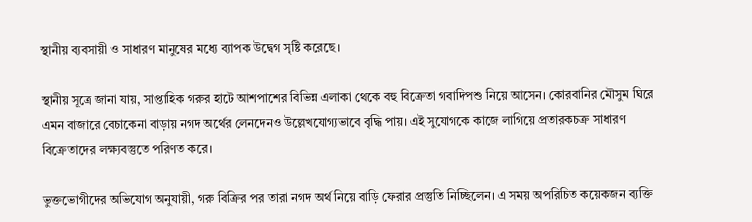স্থানীয় ব্যবসায়ী ও সাধারণ মানুষের মধ্যে ব্যাপক উদ্বেগ সৃষ্টি করেছে।

স্থানীয় সূত্রে জানা যায়, সাপ্তাহিক গরুর হাটে আশপাশের বিভিন্ন এলাকা থেকে বহু বিক্রেতা গবাদিপশু নিয়ে আসেন। কোরবানির মৌসুম ঘিরে এমন বাজারে বেচাকেনা বাড়ায় নগদ অর্থের লেনদেনও উল্লেখযোগ্যভাবে বৃদ্ধি পায়। এই সুযোগকে কাজে লাগিয়ে প্রতারকচক্র সাধারণ বিক্রেতাদের লক্ষ্যবস্তুতে পরিণত করে।

ভুক্তভোগীদের অভিযোগ অনুযায়ী, গরু বিক্রির পর তারা নগদ অর্থ নিয়ে বাড়ি ফেরার প্রস্তুতি নিচ্ছিলেন। এ সময় অপরিচিত কয়েকজন ব্যক্তি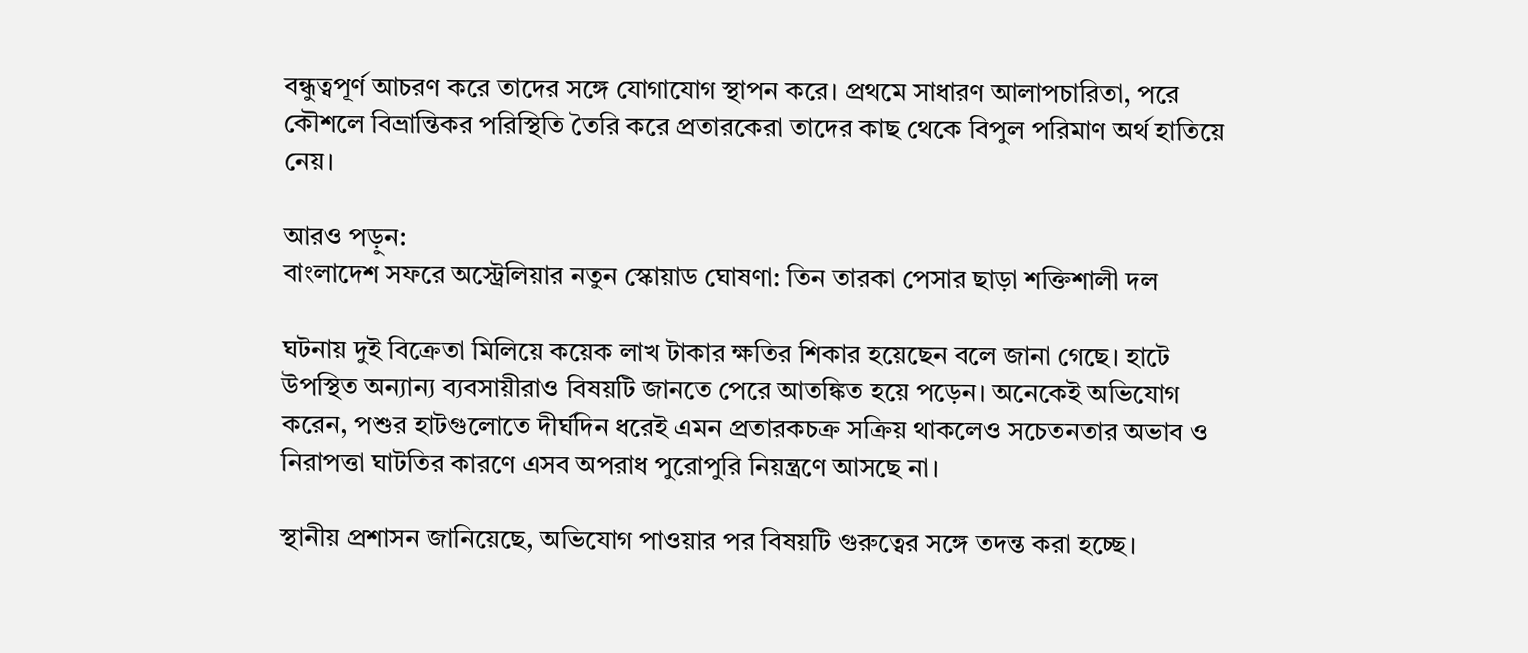বন্ধুত্বপূর্ণ আচরণ করে তাদের সঙ্গে যোগাযোগ স্থাপন করে। প্রথমে সাধারণ আলাপচারিতা, পরে কৌশলে বিভ্রান্তিকর পরিস্থিতি তৈরি করে প্রতারকেরা তাদের কাছ থেকে বিপুল পরিমাণ অর্থ হাতিয়ে নেয়।

আরও পড়ুন:
বাংলাদেশ সফরে অস্ট্রেলিয়ার নতুন স্কোয়াড ঘোষণা: তিন তারকা পেসার ছাড়া শক্তিশালী দল

ঘটনায় দুই বিক্রেতা মিলিয়ে কয়েক লাখ টাকার ক্ষতির শিকার হয়েছেন বলে জানা গেছে। হাটে উপস্থিত অন্যান্য ব্যবসায়ীরাও বিষয়টি জানতে পেরে আতঙ্কিত হয়ে পড়েন। অনেকেই অভিযোগ করেন, পশুর হাটগুলোতে দীর্ঘদিন ধরেই এমন প্রতারকচক্র সক্রিয় থাকলেও সচেতনতার অভাব ও নিরাপত্তা ঘাটতির কারণে এসব অপরাধ পুরোপুরি নিয়ন্ত্রণে আসছে না।

স্থানীয় প্রশাসন জানিয়েছে, অভিযোগ পাওয়ার পর বিষয়টি গুরুত্বের সঙ্গে তদন্ত করা হচ্ছে।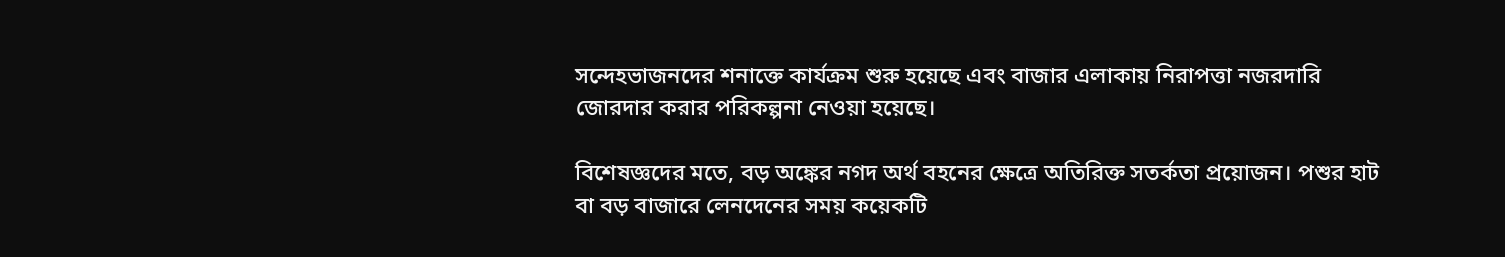সন্দেহভাজনদের শনাক্তে কার্যক্রম শুরু হয়েছে এবং বাজার এলাকায় নিরাপত্তা নজরদারি জোরদার করার পরিকল্পনা নেওয়া হয়েছে।

বিশেষজ্ঞদের মতে, বড় অঙ্কের নগদ অর্থ বহনের ক্ষেত্রে অতিরিক্ত সতর্কতা প্রয়োজন। পশুর হাট বা বড় বাজারে লেনদেনের সময় কয়েকটি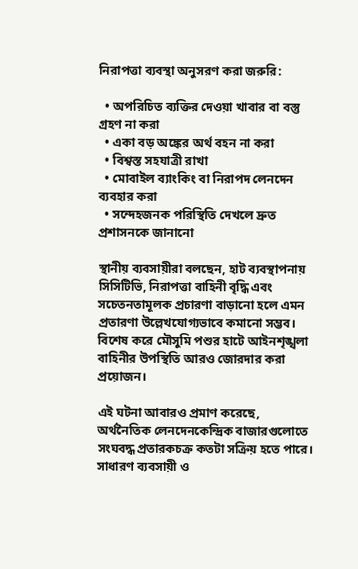নিরাপত্তা ব্যবস্থা অনুসরণ করা জরুরি:

  • অপরিচিত ব্যক্তির দেওয়া খাবার বা বস্তু গ্রহণ না করা
  • একা বড় অঙ্কের অর্থ বহন না করা
  • বিশ্বস্ত সহযাত্রী রাখা
  • মোবাইল ব্যাংকিং বা নিরাপদ লেনদেন ব্যবহার করা
  • সন্দেহজনক পরিস্থিতি দেখলে দ্রুত প্রশাসনকে জানানো

স্থানীয় ব্যবসায়ীরা বলছেন, হাট ব্যবস্থাপনায় সিসিটিভি, নিরাপত্তা বাহিনী বৃদ্ধি এবং সচেতনতামূলক প্রচারণা বাড়ানো হলে এমন প্রতারণা উল্লেখযোগ্যভাবে কমানো সম্ভব। বিশেষ করে মৌসুমি পশুর হাটে আইনশৃঙ্খলা বাহিনীর উপস্থিতি আরও জোরদার করা প্রয়োজন।

এই ঘটনা আবারও প্রমাণ করেছে, অর্থনৈতিক লেনদেনকেন্দ্রিক বাজারগুলোতে সংঘবদ্ধ প্রতারকচক্র কতটা সক্রিয় হতে পারে। সাধারণ ব্যবসায়ী ও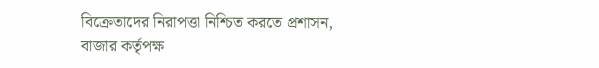বিক্রেতাদের নিরাপত্তা নিশ্চিত করতে প্রশাসন, বাজার কর্তৃপক্ষ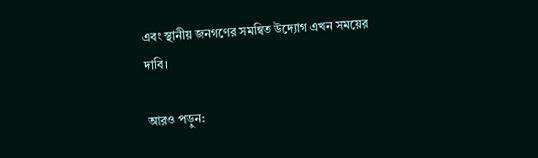এবং স্থানীয় জনগণের সমন্বিত উদ্যোগ এখন সময়ের দাবি।

আরও পড়ুন: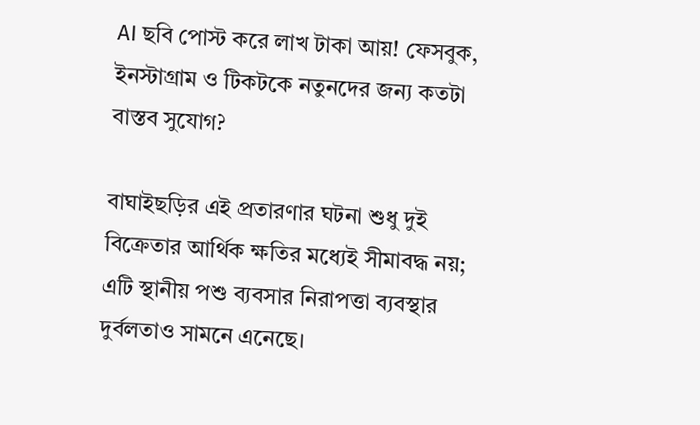AI ছবি পোস্ট করে লাখ টাকা আয়! ফেসবুক, ইনস্টাগ্রাম ও টিকটকে নতুনদের জন্য কতটা বাস্তব সুযোগ?

বাঘাইছড়ির এই প্রতারণার ঘটনা শুধু দুই বিক্রেতার আর্থিক ক্ষতির মধ্যেই সীমাবদ্ধ নয়; এটি স্থানীয় পশু ব্যবসার নিরাপত্তা ব্যবস্থার দুর্বলতাও সামনে এনেছে।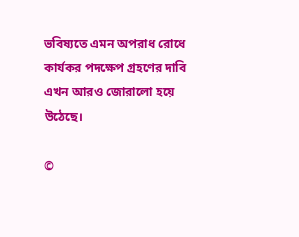ভবিষ্যতে এমন অপরাধ রোধে কার্যকর পদক্ষেপ গ্রহণের দাবি এখন আরও জোরালো হয়ে উঠেছে।

©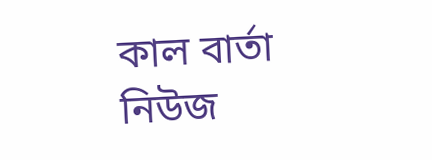কাল বার্তা নিউজ